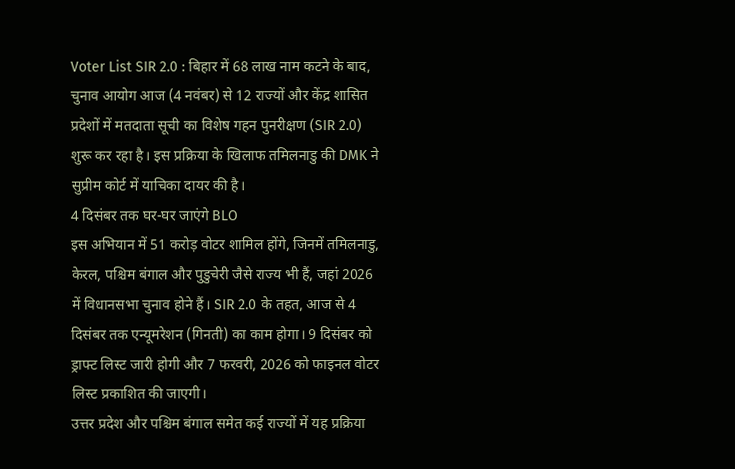Voter List SIR 2.0 : बिहार में 68 लाख नाम कटने के बाद, चुनाव आयोग आज (4 नवंबर) से 12 राज्यों और केंद्र शासित प्रदेशों में मतदाता सूची का विशेष गहन पुनरीक्षण (SIR 2.0) शुरू कर रहा है। इस प्रक्रिया के खिलाफ तमिलनाडु की DMK ने सुप्रीम कोर्ट में याचिका दायर की है।
4 दिसंबर तक घर-घर जाएंगे BLO
इस अभियान में 51 करोड़ वोटर शामिल होंगे, जिनमें तमिलनाडु, केरल, पश्चिम बंगाल और पुडुचेरी जैसे राज्य भी हैं, जहां 2026 में विधानसभा चुनाव होने हैं। SIR 2.0 के तहत, आज से 4 दिसंबर तक एन्यूमरेशन (गिनती) का काम होगा। 9 दिसंबर को ड्राफ्ट लिस्ट जारी होगी और 7 फरवरी, 2026 को फाइनल वोटर लिस्ट प्रकाशित की जाएगी।
उत्तर प्रदेश और पश्चिम बंगाल समेत कई राज्यों में यह प्रक्रिया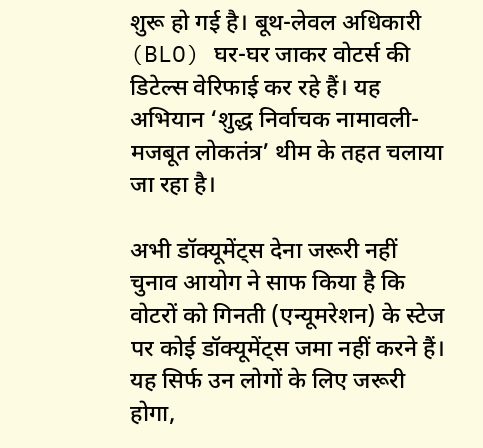शुरू हो गई है। बूथ-लेवल अधिकारी (BLO) घर-घर जाकर वोटर्स की डिटेल्स वेरिफाई कर रहे हैं। यह अभियान ‘शुद्ध निर्वाचक नामावली- मजबूत लोकतंत्र’ थीम के तहत चलाया जा रहा है।

अभी डॉक्यूमेंट्स देना जरूरी नहीं
चुनाव आयोग ने साफ किया है कि वोटरों को गिनती (एन्यूमरेशन) के स्टेज पर कोई डॉक्यूमेंट्स जमा नहीं करने हैं। यह सिर्फ उन लोगों के लिए जरूरी होगा,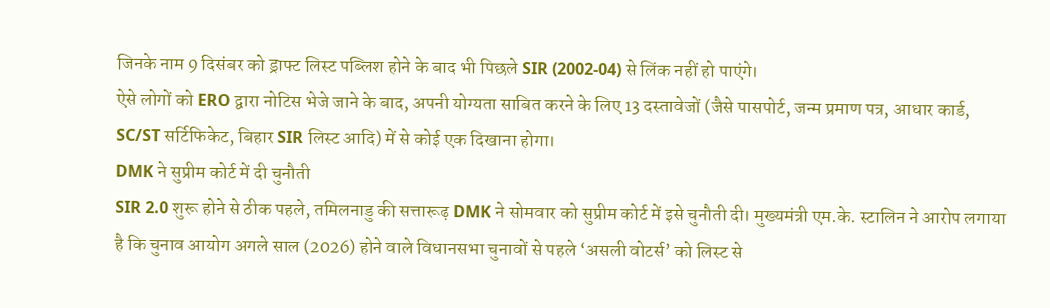जिनके नाम 9 दिसंबर को ड्राफ्ट लिस्ट पब्लिश होने के बाद भी पिछले SIR (2002-04) से लिंक नहीं हो पाएंगे।
ऐसे लोगों को ERO द्वारा नोटिस भेजे जाने के बाद, अपनी योग्यता साबित करने के लिए 13 दस्तावेजों (जैसे पासपोर्ट, जन्म प्रमाण पत्र, आधार कार्ड, SC/ST सर्टिफिकेट, बिहार SIR लिस्ट आदि) में से कोई एक दिखाना होगा।
DMK ने सुप्रीम कोर्ट में दी चुनौती
SIR 2.0 शुरू होने से ठीक पहले, तमिलनाडु की सत्तारूढ़ DMK ने सोमवार को सुप्रीम कोर्ट में इसे चुनौती दी। मुख्यमंत्री एम.के. स्टालिन ने आरोप लगाया है कि चुनाव आयोग अगले साल (2026) होने वाले विधानसभा चुनावों से पहले ‘असली वोटर्स’ को लिस्ट से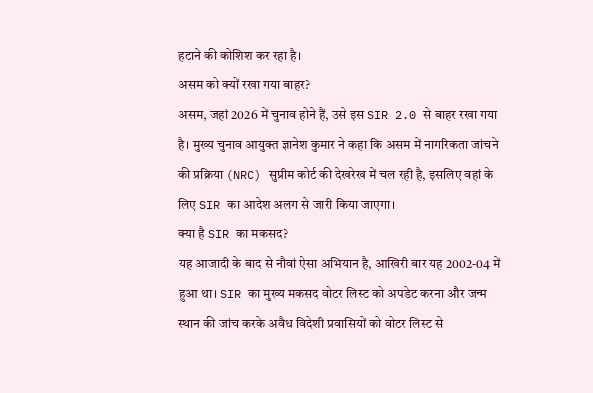हटाने की कोशिश कर रहा है।
असम को क्यों रखा गया बाहर?
असम, जहां 2026 में चुनाव होने हैं, उसे इस SIR 2.0 से बाहर रखा गया है। मुख्य चुनाव आयुक्त ज्ञानेश कुमार ने कहा कि असम में नागरिकता जांचने की प्रक्रिया (NRC) सुप्रीम कोर्ट की देखरेख में चल रही है, इसलिए वहां के लिए SIR का आदेश अलग से जारी किया जाएगा।
क्या है SIR का मकसद?
यह आजादी के बाद से नौवां ऐसा अभियान है, आखिरी बार यह 2002-04 में हुआ था। SIR का मुख्य मकसद वोटर लिस्ट को अपडेट करना और जन्म स्थान की जांच करके अवैध विदेशी प्रवासियों को वोटर लिस्ट से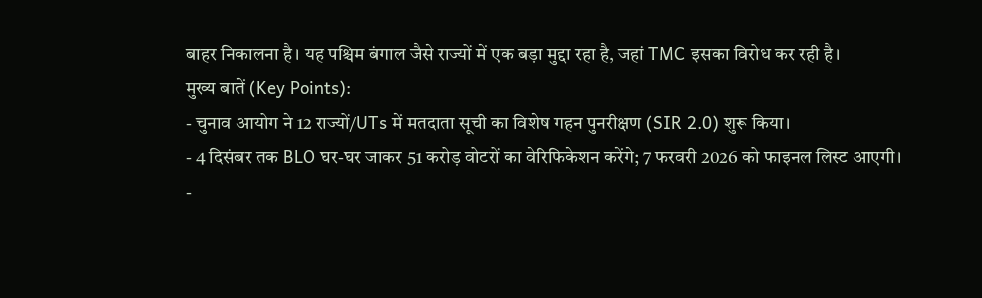बाहर निकालना है। यह पश्चिम बंगाल जैसे राज्यों में एक बड़ा मुद्दा रहा है, जहां TMC इसका विरोध कर रही है।
मुख्य बातें (Key Points):
- चुनाव आयोग ने 12 राज्यों/UTs में मतदाता सूची का विशेष गहन पुनरीक्षण (SIR 2.0) शुरू किया।
- 4 दिसंबर तक BLO घर-घर जाकर 51 करोड़ वोटरों का वेरिफिकेशन करेंगे; 7 फरवरी 2026 को फाइनल लिस्ट आएगी।
-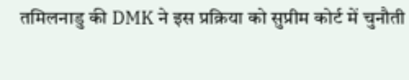तमिलनाडु की DMK ने इस प्रक्रिया को सुप्रीम कोर्ट में चुनौती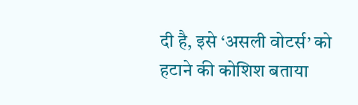दी है, इसे ‘असली वोटर्स’ को हटाने की कोशिश बताया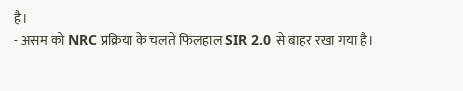है।
- असम को NRC प्रक्रिया के चलते फिलहाल SIR 2.0 से बाहर रखा गया है।